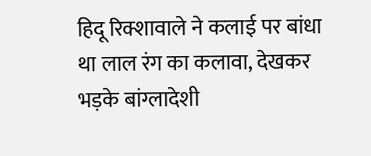हिदू रिक्शावाले ने कलाई पर बांधा था लाल रंग का कलावा, देखकर भड़के बांग्लादेशी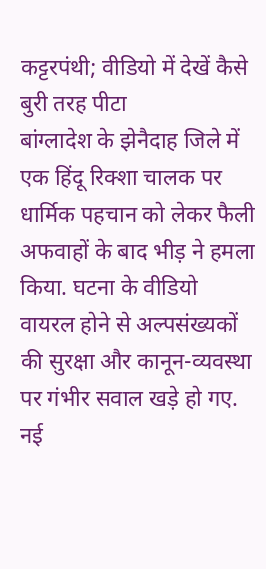कट्टरपंथी; वीडियो में देखें कैसे बुरी तरह पीटा
बांग्लादेश के झेनैदाह जिले में एक हिंदू रिक्शा चालक पर धार्मिक पहचान को लेकर फैली अफवाहों के बाद भीड़ ने हमला किया. घटना के वीडियो वायरल होने से अल्पसंख्यकों की सुरक्षा और कानून-व्यवस्था पर गंभीर सवाल खड़े हो गए.
नई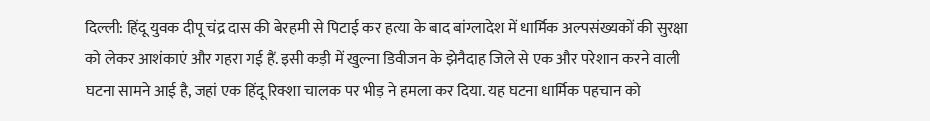दिल्ली: हिंदू युवक दीपू चंद्र दास की बेरहमी से पिटाई कर हत्या के बाद बांग्लादेश में धार्मिक अल्पसंख्यकों की सुरक्षा को लेकर आशंकाएं और गहरा गई हैं. इसी कड़ी में खुल्ना डिवीजन के झेनैदाह जिले से एक और परेशान करने वाली घटना सामने आई है, जहां एक हिंदू रिक्शा चालक पर भीड़ ने हमला कर दिया. यह घटना धार्मिक पहचान को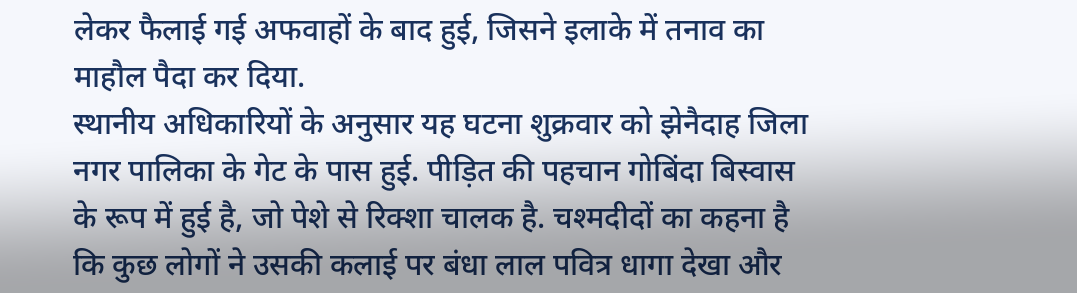लेकर फैलाई गई अफवाहों के बाद हुई, जिसने इलाके में तनाव का माहौल पैदा कर दिया.
स्थानीय अधिकारियों के अनुसार यह घटना शुक्रवार को झेनैदाह जिला नगर पालिका के गेट के पास हुई. पीड़ित की पहचान गोबिंदा बिस्वास के रूप में हुई है, जो पेशे से रिक्शा चालक है. चश्मदीदों का कहना है कि कुछ लोगों ने उसकी कलाई पर बंधा लाल पवित्र धागा देखा और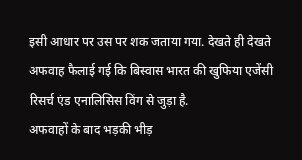इसी आधार पर उस पर शक जताया गया. देखते ही देखते अफवाह फैलाई गई कि बिस्वास भारत की खुफिया एजेंसी रिसर्च एंड एनालिसिस विंग से जुड़ा है.
अफवाहों के बाद भड़की भीड़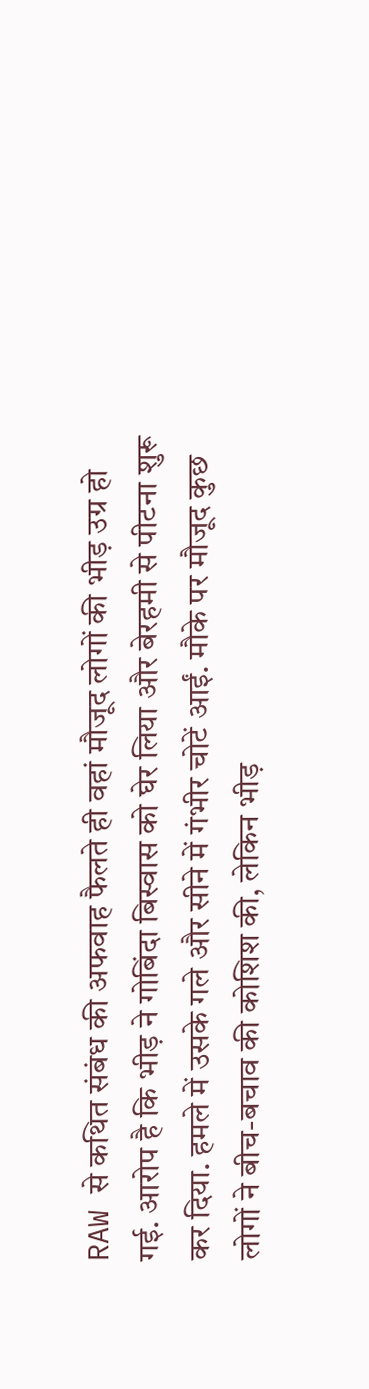RAW से कथित संबंध की अफवाह फैलते ही वहां मौजूद लोगों की भीड़ उग्र हो गई. आरोप है कि भीड़ ने गोबिंदा बिस्वास को घेर लिया और बेरहमी से पीटना शुरू कर दिया. हमले में उसके गले और सीने में गंभीर चोटें आईं. मौके पर मौजूद कुछ लोगों ने बीच-बचाव की कोशिश की, लेकिन भीड़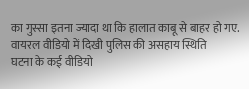का गुस्सा इतना ज्यादा था कि हालात काबू से बाहर हो गए.
वायरल वीडियो में दिखी पुलिस की असहाय स्थिति
घटना के कई वीडियो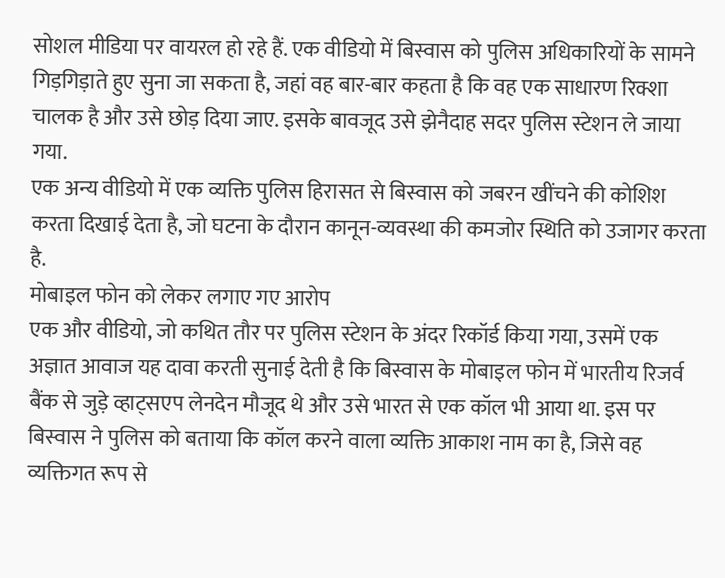सोशल मीडिया पर वायरल हो रहे हैं. एक वीडियो में बिस्वास को पुलिस अधिकारियों के सामने गिड़गिड़ाते हुए सुना जा सकता है, जहां वह बार-बार कहता है कि वह एक साधारण रिक्शा चालक है और उसे छोड़ दिया जाए. इसके बावजूद उसे झेनैदाह सदर पुलिस स्टेशन ले जाया गया.
एक अन्य वीडियो में एक व्यक्ति पुलिस हिरासत से बिस्वास को जबरन खींचने की कोशिश करता दिखाई देता है, जो घटना के दौरान कानून-व्यवस्था की कमजोर स्थिति को उजागर करता है.
मोबाइल फोन को लेकर लगाए गए आरोप
एक और वीडियो, जो कथित तौर पर पुलिस स्टेशन के अंदर रिकॉर्ड किया गया, उसमें एक अज्ञात आवाज यह दावा करती सुनाई देती है कि बिस्वास के मोबाइल फोन में भारतीय रिजर्व बैंक से जुड़े व्हाट्सएप लेनदेन मौजूद थे और उसे भारत से एक कॉल भी आया था. इस पर बिस्वास ने पुलिस को बताया कि कॉल करने वाला व्यक्ति आकाश नाम का है, जिसे वह व्यक्तिगत रूप से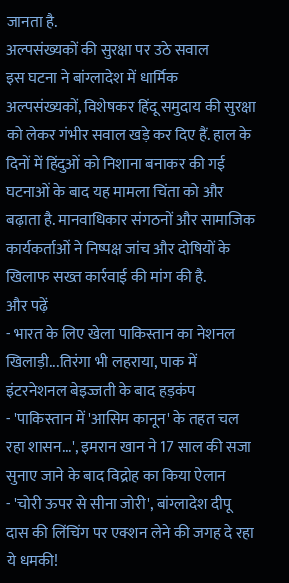जानता है.
अल्पसंख्यकों की सुरक्षा पर उठे सवाल
इस घटना ने बांग्लादेश में धार्मिक अल्पसंख्यकों, विशेषकर हिंदू समुदाय की सुरक्षा को लेकर गंभीर सवाल खड़े कर दिए हैं. हाल के दिनों में हिंदुओं को निशाना बनाकर की गई घटनाओं के बाद यह मामला चिंता को और बढ़ाता है. मानवाधिकार संगठनों और सामाजिक कार्यकर्ताओं ने निष्पक्ष जांच और दोषियों के खिलाफ सख्त कार्रवाई की मांग की है.
और पढ़ें
- भारत के लिए खेला पाकिस्तान का नेशनल खिलाड़ी...तिरंगा भी लहराया, पाक में इंटरनेशनल बेइज्जती के बाद हड़कंप
- 'पाकिस्तान में 'आसिम कानून' के तहत चल रहा शासन...', इमरान खान ने 17 साल की सजा सुनाए जाने के बाद विद्रोह का किया ऐलान
- 'चोरी ऊपर से सीना जोरी', बांग्लादेश दीपू दास की लिंचिंग पर एक्शन लेने की जगह दे रहा ये धमकी!